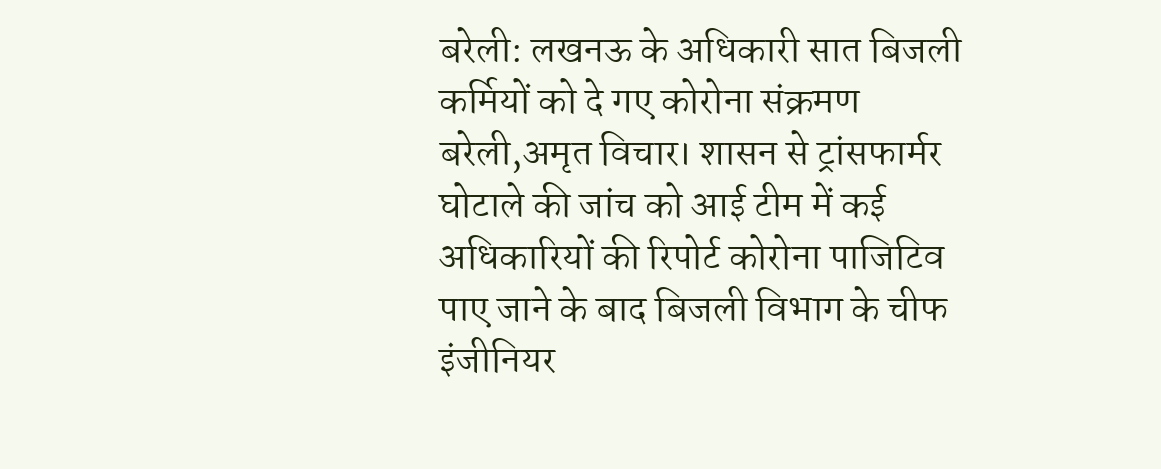बरेली: लखनऊ के अधिकारी सात बिजली कर्मियों को दे गए कोरोना संक्रमण
बरेली,अमृत विचार। शासन से ट्रांसफार्मर घोटाले की जांच को आई टीम में कई अधिकारियों की रिपोर्ट कोरोना पाजिटिव पाए जाने के बाद बिजली विभाग के चीफ इंजीनियर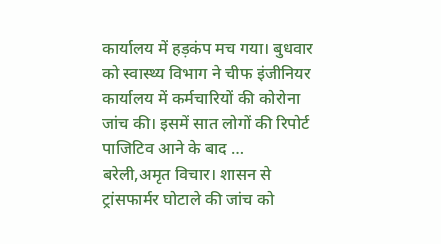कार्यालय में हड़कंप मच गया। बुधवार को स्वास्थ्य विभाग ने चीफ इंजीनियर कार्यालय में कर्मचारियों की कोरोना जांच की। इसमें सात लोगों की रिपोर्ट पाजिटिव आने के बाद …
बरेली,अमृत विचार। शासन से ट्रांसफार्मर घोटाले की जांच को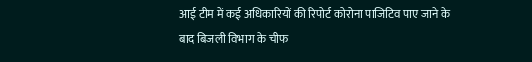आई टीम में कई अधिकारियों की रिपोर्ट कोरोना पाजिटिव पाए जाने के बाद बिजली विभाग के चीफ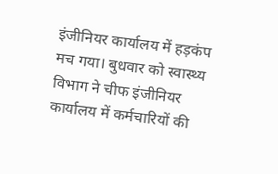इंजीनियर कार्यालय में हड़कंप मच गया। बुधवार को स्वास्थ्य विभाग ने चीफ इंजीनियर कार्यालय में कर्मचारियों की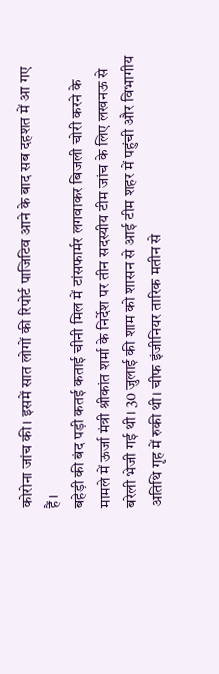कोरोना जांच की। इसमें सात लोगों की रिपोर्ट पाजिटिव आने के बाद सब दहशत में आ गए हैं।
बहेड़ी की बंद पड़ी कतई कताई चीनी मिल में टांसफार्मर लगवाकर बिजली चोरी करने के मामले में ऊर्जा मंत्री श्रीकांत शर्मा के निर्देश पर तीन सदस्यीय टीम जांच के लिए लखनऊ से बरेली भेजी गई थी। 30 जुलाई की शाम को शासन से आई टीम शहर में पहुंची और विभागीय अतिथि गृह में रुकी थी। चीफ इंजीनियर तारिक मतीन से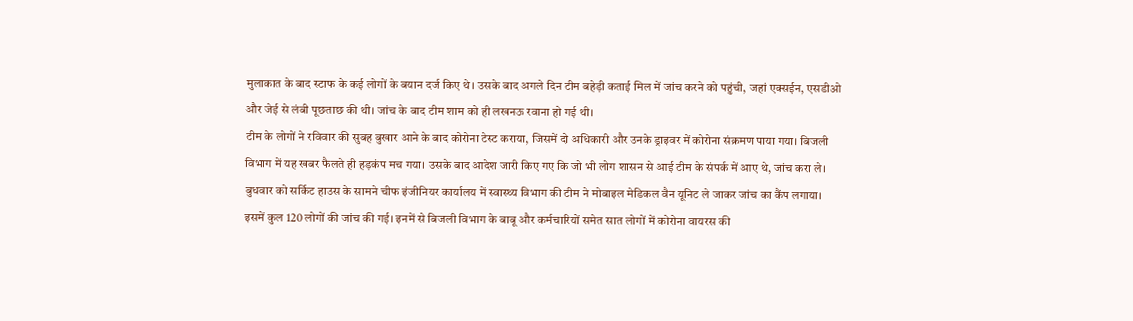मुलाकात के बाद स्टाफ के कई लोगों के बयान दर्ज किए थे। उसके बाद अगले दिन टीम बहेड़ी कताई मिल में जांच करने को पहुंची, जहां एक्सईन, एसडीओ और जेई से लंबी पूछताछ की थी। जांच के बाद टीम शाम को ही लखनऊ रवाना हो गई थी।
टीम के लोगों ने रविवार की सुबह बुखार आने के बाद कोरोना टेस्ट कराया, जिसमें दो अधिकारी और उनके ड्राइवर में कोरोना संक्रमण पाया गया। बिजली विभाग में यह खबर फैलते ही हड़कंप मच गया। उसके बाद आदेश जारी किए गए कि जो भी लोग शासन से आई टीम के संपर्क में आए थे, जांच करा ले। बुधवार को सर्किट हाउस के सामने चीफ इंजीनियर कार्यालय में स्वास्थ्य विभाग की टीम ने मोबाइल मेडिकल वैन यूनिट ले जाकर जांच का कैंप लगाया। इसमें कुल 120 लोगों की जांच की गई। इनमें से बिजली विभाग के बाबू और कर्मचारियों समेत सात लोगों में कोरोना वायरस की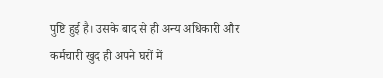पुष्टि हुई है। उसके बाद से ही अन्य अधिकारी और कर्मचारी खुद ही अपने घरों में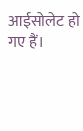आईसोलेट हो गए हैं।